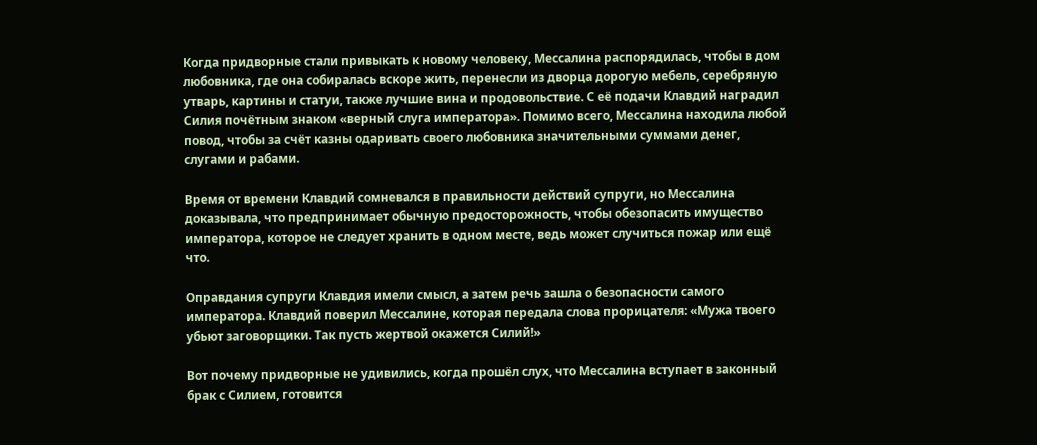Когда придворные стали привыкать к новому человеку, Мессалина распорядилась, чтобы в дом любовника, где она собиралась вскоре жить, перенесли из дворца дорогую мебель, серебряную утварь, картины и статуи, также лучшие вина и продовольствие. С её подачи Клавдий наградил Силия почётным знаком «верный слуга императора». Помимо всего, Мессалина находила любой повод, чтобы за счёт казны одаривать своего любовника значительными суммами денег, слугами и рабами.

Время от времени Клавдий сомневался в правильности действий супруги, но Мессалина доказывала, что предпринимает обычную предосторожность, чтобы обезопасить имущество императора, которое не следует хранить в одном месте, ведь может случиться пожар или ещё что.

Оправдания супруги Клавдия имели смысл, а затем речь зашла о безопасности самого императора. Клавдий поверил Мессалине, которая передала слова прорицателя: «Мужа твоего убьют заговорщики. Так пусть жертвой окажется Силий!»

Вот почему придворные не удивились, когда прошёл слух, что Мессалина вступает в законный брак с Силием, готовится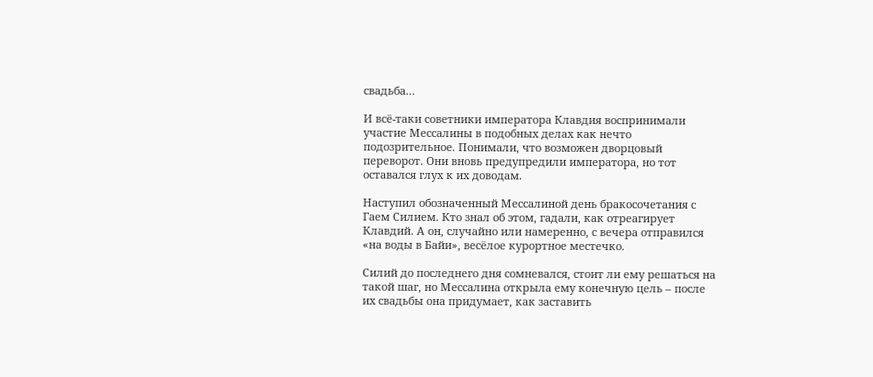свадьба…

И всё-таки советники императора Клавдия воспринимали участие Мессалины в подобных делах как нечто подозрительное. Понимали, что возможен дворцовый переворот. Они вновь предупредили императора, но тот оставался глух к их доводам.

Наступил обозначенный Мессалиной день бракосочетания с Гаем Силием. Кто знал об этом, гадали, как отреагирует Клавдий. А он, случайно или намеренно, с вечера отправился «на воды в Байи», весёлое курортное местечко.

Силий до последнего дня сомневался, стоит ли ему решаться на такой шаг, но Мессалина открыла ему конечную цель – после их свадьбы она придумает, как заставить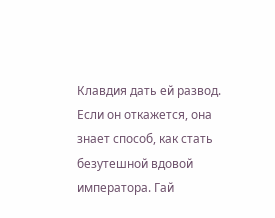Клавдия дать ей развод. Если он откажется, она знает способ, как стать безутешной вдовой императора. Гай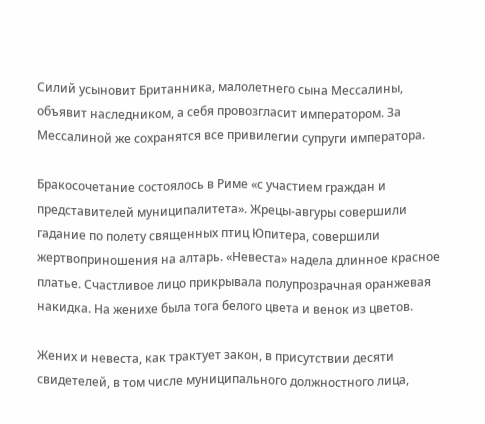Силий усыновит Британника, малолетнего сына Мессалины, объявит наследником, а себя провозгласит императором. За Мессалиной же сохранятся все привилегии супруги императора.

Бракосочетание состоялось в Риме «с участием граждан и представителей муниципалитета». Жрецы-авгуры совершили гадание по полету священных птиц Юпитера, совершили жертвоприношения на алтарь. «Невеста» надела длинное красное платье. Счастливое лицо прикрывала полупрозрачная оранжевая накидка. На женихе была тога белого цвета и венок из цветов.

Жених и невеста, как трактует закон, в присутствии десяти свидетелей, в том числе муниципального должностного лица,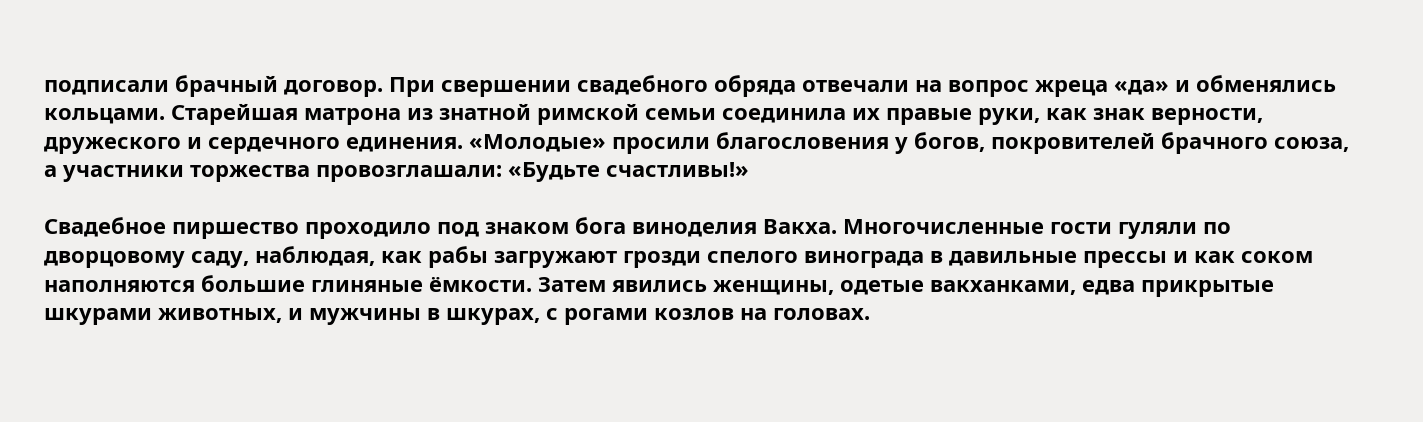подписали брачный договор. При свершении свадебного обряда отвечали на вопрос жреца «да» и обменялись кольцами. Старейшая матрона из знатной римской семьи соединила их правые руки, как знак верности, дружеского и сердечного единения. «Молодые» просили благословения у богов, покровителей брачного союза, а участники торжества провозглашали: «Будьте счастливы!»

Свадебное пиршество проходило под знаком бога виноделия Вакха. Многочисленные гости гуляли по дворцовому саду, наблюдая, как рабы загружают грозди спелого винограда в давильные прессы и как соком наполняются большие глиняные ёмкости. Затем явились женщины, одетые вакханками, едва прикрытые шкурами животных, и мужчины в шкурах, с рогами козлов на головах.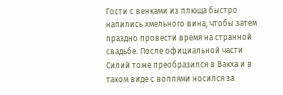Гости с венками из плюща быстро напились хмельного вина, чтобы затем праздно провести время на странной свадьбе. После официальной части Силий тоже преобразился в Вакха и в таком виде с воплями носился за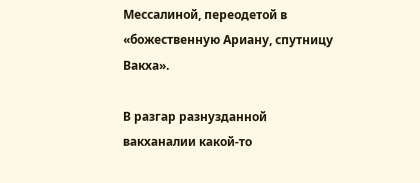Мессалиной, переодетой в «божественную Ариану, спутницу Вакха».

В разгар разнузданной вакханалии какой-то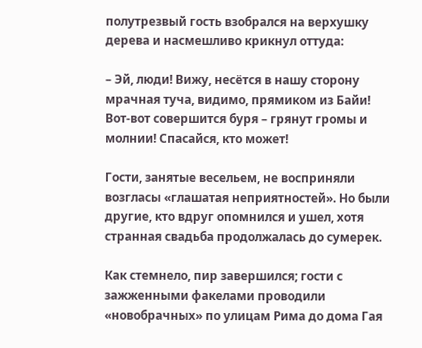полутрезвый гость взобрался на верхушку дерева и насмешливо крикнул оттуда:

– Эй, люди! Вижу, несётся в нашу сторону мрачная туча, видимо, прямиком из Байи! Вот-вот совершится буря – грянут громы и молнии! Спасайся, кто может!

Гости, занятые весельем, не восприняли возгласы «глашатая неприятностей». Но были другие, кто вдруг опомнился и ушел, хотя странная свадьба продолжалась до сумерек.

Как стемнело, пир завершился; гости с зажженными факелами проводили «новобрачных» по улицам Рима до дома Гая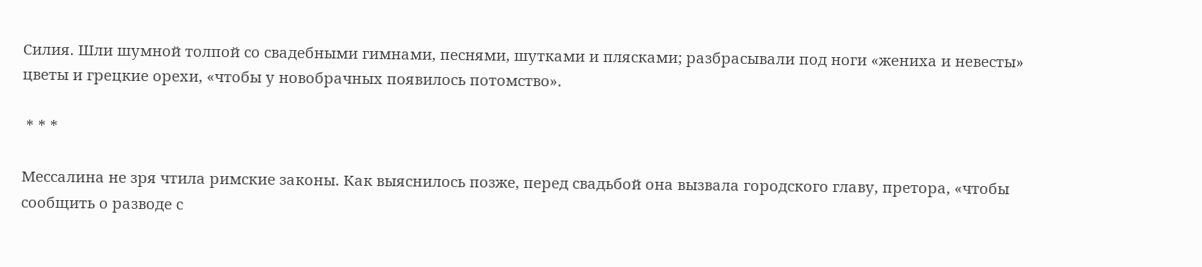Силия. Шли шумной толпой со свадебными гимнами, песнями, шутками и плясками; разбрасывали под ноги «жениха и невесты» цветы и грецкие орехи, «чтобы у новобрачных появилось потомство».

 * * *

Мессалина не зря чтила римские законы. Как выяснилось позже, перед свадьбой она вызвала городского главу, претора, «чтобы сообщить о разводе с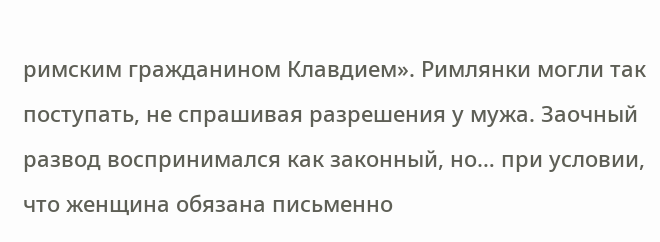римским гражданином Клавдием». Римлянки могли так поступать, не спрашивая разрешения у мужа. Заочный развод воспринимался как законный, но… при условии, что женщина обязана письменно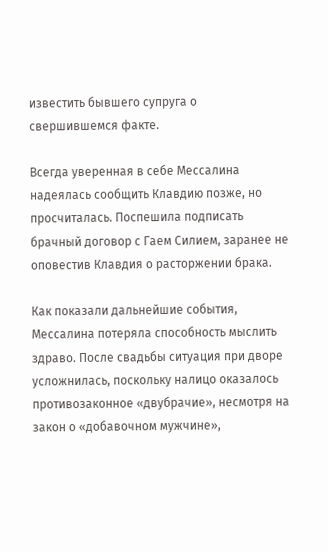известить бывшего супруга о свершившемся факте.

Всегда уверенная в себе Мессалина надеялась сообщить Клавдию позже, но просчиталась. Поспешила подписать брачный договор с Гаем Силием, заранее не оповестив Клавдия о расторжении брака.

Как показали дальнейшие события, Мессалина потеряла способность мыслить здраво. После свадьбы ситуация при дворе усложнилась, поскольку налицо оказалось противозаконное «двубрачие», несмотря на закон о «добавочном мужчине»,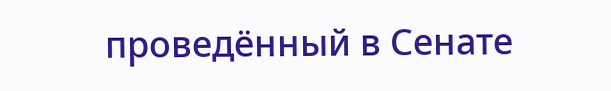проведённый в Сенате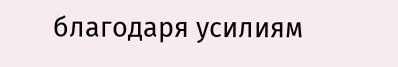благодаря усилиям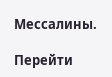Мессалины.

Перейти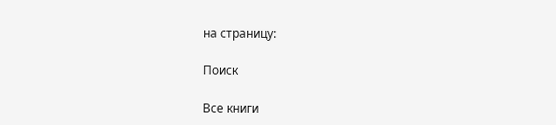на страницу:

Поиск

Все книги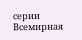серии Всемирная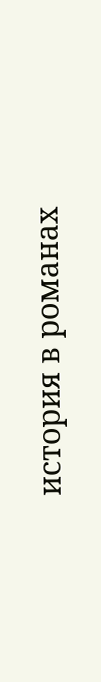история в романах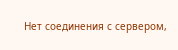Нет соединения с сервером,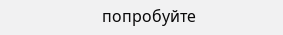попробуйте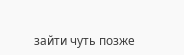зайти чуть позже